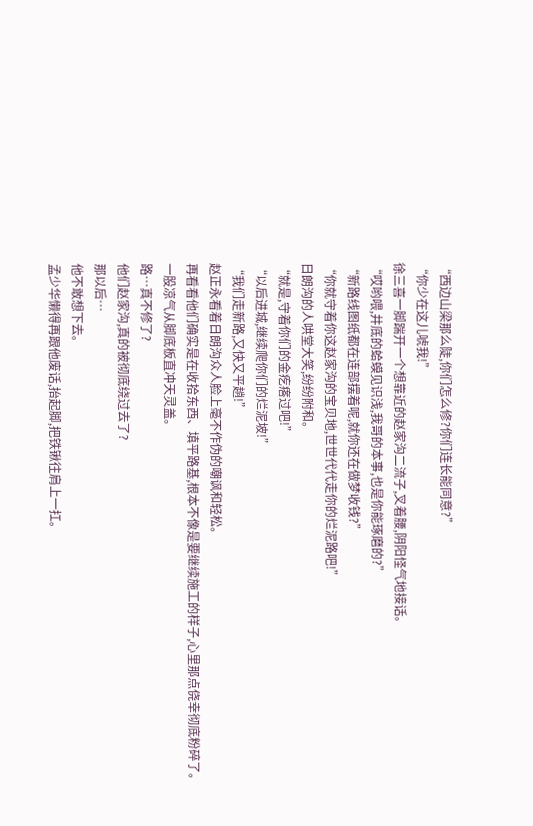“西边山梁那么陡,你们怎么修?你们连长能同意?”
“你少在这儿唬我!”
徐三喜一脚踹开一个想靠近的赵家沟二流子,叉着腰,阴阳怪气地接话。
“哎哟喂,井底的蛤蟆见识浅,我哥的本事,也是你能琢磨的?”
“新路线图纸都在连部摆着呢,就你还在做梦收钱?”
“你就守着你这赵家沟的宝贝地,世世代代走你的烂泥路吧!”
日朗沟的人哄堂大笑,纷纷附和。
“就是,守着你们的金疙瘩过吧!”
“以后进城,继续爬你们的烂泥坡!”
“我们走新路,又快又平趟!”
赵正永看着日朗沟众人脸上毫不作伪的嘲讽和轻松。
再看看他们确实是在收拾东西、填平路基,根本不像是要继续施工的样子,心里那点侥幸彻底粉碎了。
一股凉气从脚底板直冲天灵盖。
路…真不修了?
他们赵家沟,真的被彻底绕过去了?
那以后…
他不敢想下去。
孟少华懒得再跟他废话,抬起脚,把铁锹往肩上一扛。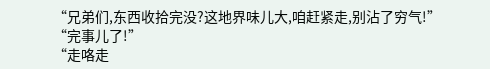“兄弟们,东西收拾完没?这地界味儿大,咱赶紧走,别沾了穷气!”
“完事儿了!”
“走咯走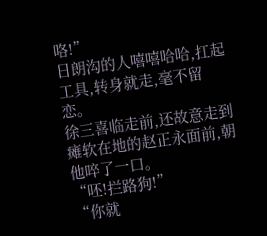咯!”
日朗沟的人嘻嘻哈哈,扛起工具,转身就走,毫不留恋。
徐三喜临走前,还故意走到瘫软在地的赵正永面前,朝他啐了一口。
“呸!拦路狗!”
“你就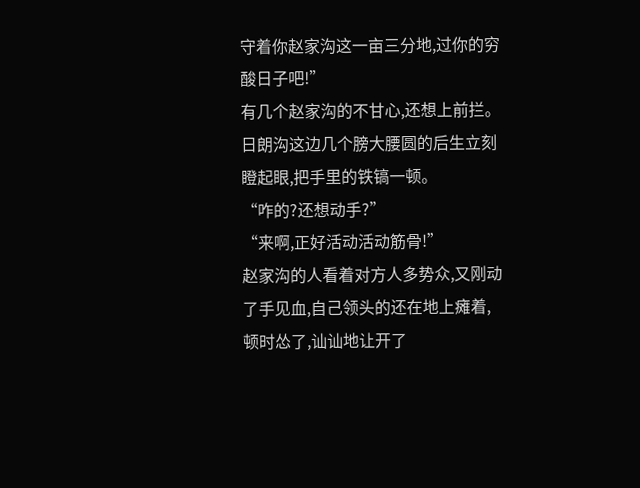守着你赵家沟这一亩三分地,过你的穷酸日子吧!”
有几个赵家沟的不甘心,还想上前拦。
日朗沟这边几个膀大腰圆的后生立刻瞪起眼,把手里的铁镐一顿。
“咋的?还想动手?”
“来啊,正好活动活动筋骨!”
赵家沟的人看着对方人多势众,又刚动了手见血,自己领头的还在地上瘫着,顿时怂了,讪讪地让开了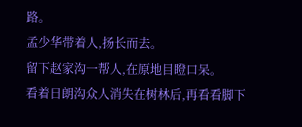路。
孟少华带着人,扬长而去。
留下赵家沟一帮人,在原地目瞪口呆。
看着日朗沟众人消失在树林后,再看看脚下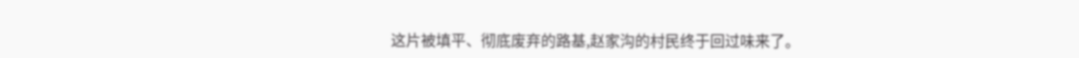这片被填平、彻底废弃的路基,赵家沟的村民终于回过味来了。